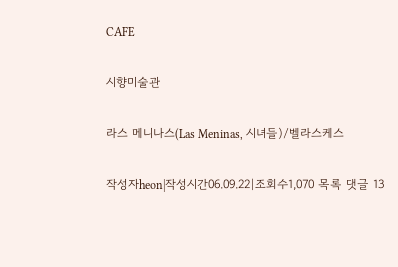CAFE

시향미술관

라스 메니나스(Las Meninas, 시녀들)/벨라스케스

작성자heon|작성시간06.09.22|조회수1,070 목록 댓글 13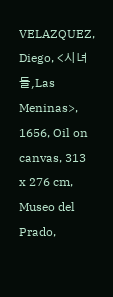VELAZQUEZ, Diego, <시녀들,Las Meninas>, 1656, Oil on canvas, 313 x 276 cm,
Museo del Prado,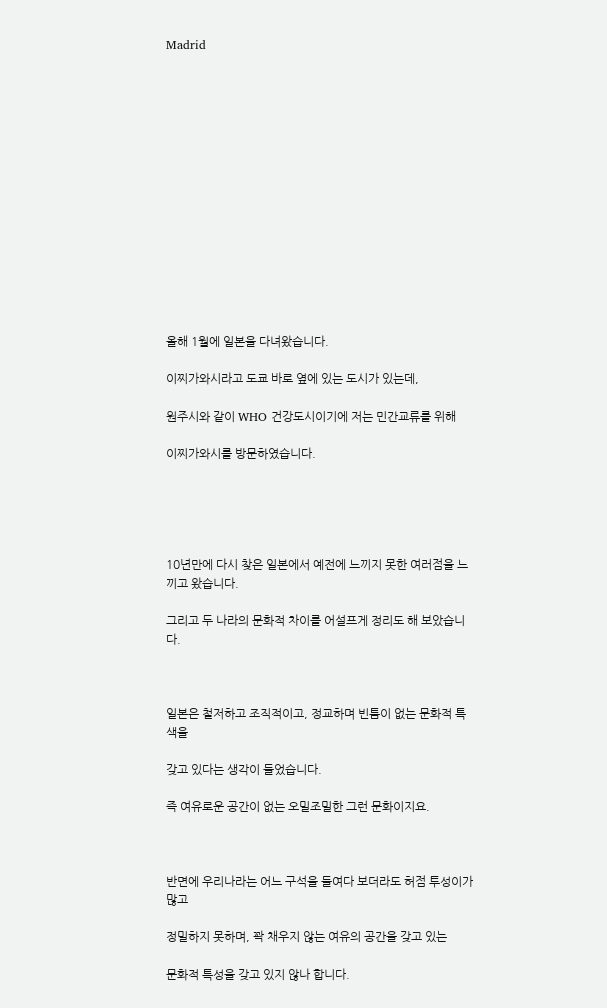Madrid















올해 1월에 일본을 다녀왔습니다.

이찌가와시라고 도쿄 바로 옆에 있는 도시가 있는데,

원주시와 같이 WHO 건강도시이기에 저는 민간교류를 위해

이찌가와시를 방문하였습니다.





10년만에 다시 찾은 일본에서 예전에 느끼지 못한 여러점을 느끼고 왔습니다.

그리고 두 나라의 문화적 차이를 어설프게 정리도 해 보았습니다.



일본은 철저하고 조직적이고, 정교하며 빈틈이 없는 문화적 특색을

갖고 있다는 생각이 들었습니다.

즉 여유로운 공간이 없는 오밀조밀한 그런 문화이지요.



반면에 우리나라는 어느 구석을 들여다 보더라도 허점 투성이가 많고

정밀하지 못하며, 꽉 채우지 않는 여유의 공간을 갖고 있는

문화적 특성을 갖고 있지 않나 합니다.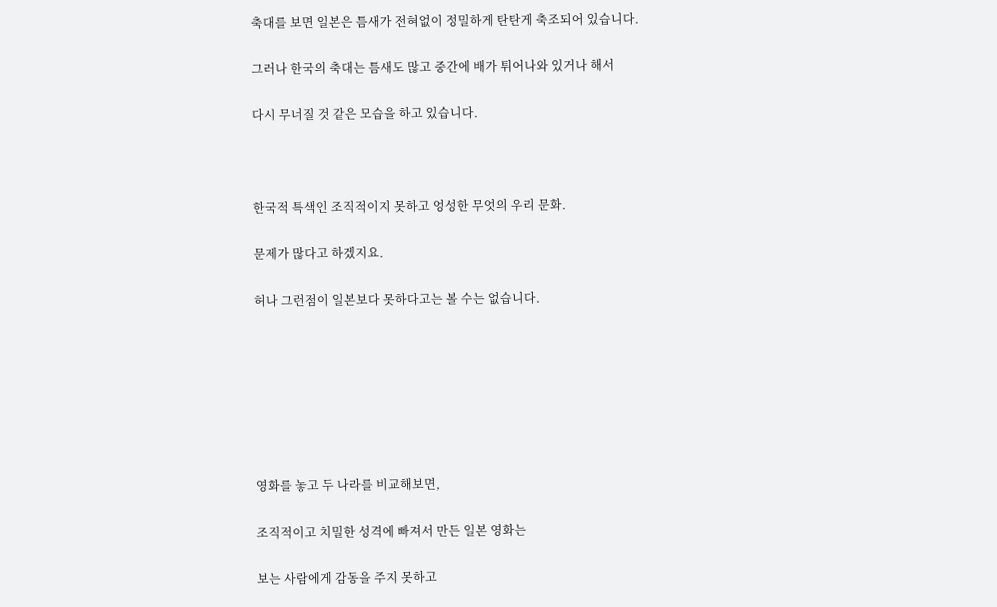축대를 보면 일본은 틈새가 전혀없이 정밀하게 탄탄게 축조되어 있습니다.

그러나 한국의 축대는 틈새도 많고 중간에 배가 튀어나와 있거나 해서

다시 무너질 것 같은 모습을 하고 있습니다.



한국적 특색인 조직적이지 못하고 엉성한 무엇의 우리 문화.

문제가 많다고 하겠지요.

허나 그런점이 일본보다 못하다고는 볼 수는 없습니다.







영화를 놓고 두 나라를 비교해보면,

조직적이고 치밀한 성격에 빠져서 만든 일본 영화는

보는 사람에게 감동을 주지 못하고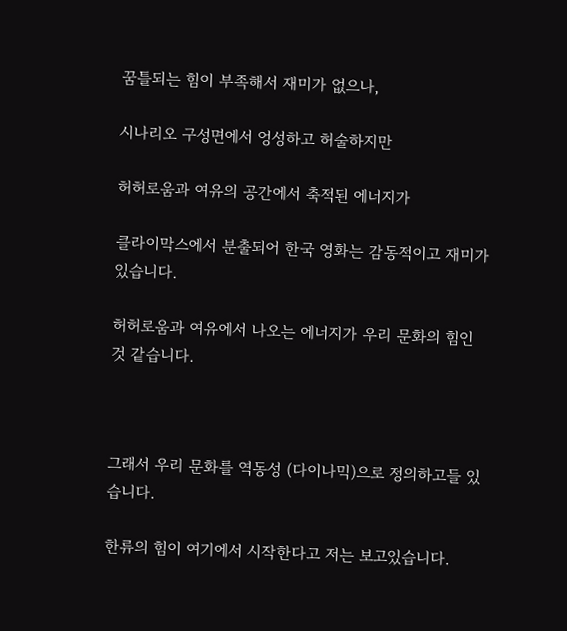꿈틀되는 힘이 부족해서 재미가 없으나,

시나리오 구성면에서 엉성하고 허술하지만

허허로움과 여유의 공간에서 축적된 에너지가

클라이막스에서 분출되어 한국 영화는 감동적이고 재미가 있습니다.

허허로움과 여유에서 나오는 에너지가 우리 문화의 힘인 것 같습니다.



그래서 우리 문화를 역동성 (다이나믹)으로 정의하고들 있습니다.

한류의 힘이 여기에서 시작한다고 저는 보고있습니다.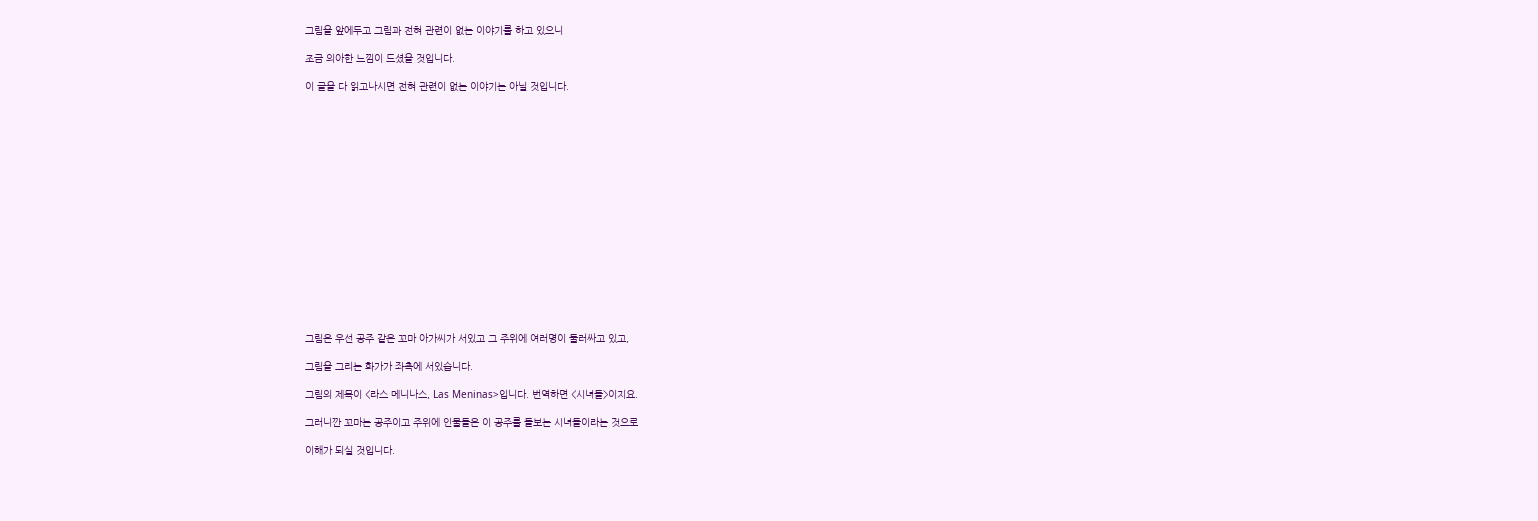그림을 앞에두고 그림과 전혀 관련이 없는 이야기를 하고 있으니

조금 의아한 느낌이 드셨을 것입니다.

이 글을 다 읽고나시면 전혀 관련이 없는 이야기는 아닐 것입니다.

















그림은 우선 공주 같은 꼬마 아가씨가 서있고 그 주위에 여러명이 둘러싸고 있고,

그림을 그리는 화가가 좌측에 서있습니다.

그림의 제목이 <라스 메니나스, Las Meninas>입니다. 번역하면 <시녀들>이지요.

그러니깐 꼬마는 공주이고 주위에 인물들은 이 공주를 돌보는 시녀들이라는 것으로

이해가 되실 것입니다.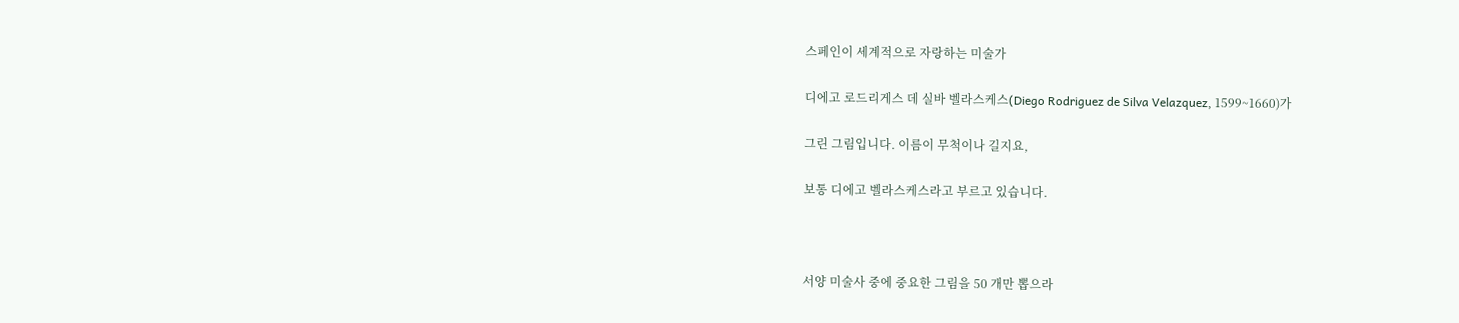스페인이 세계적으로 자랑하는 미술가

디에고 로드리게스 데 실바 벨라스케스(Diego Rodriguez de Silva Velazquez, 1599~1660)가

그린 그림입니다. 이름이 무척이나 길지요,

보통 디에고 벨라스케스라고 부르고 있습니다.



서양 미술사 중에 중요한 그림을 50 개만 뽑으라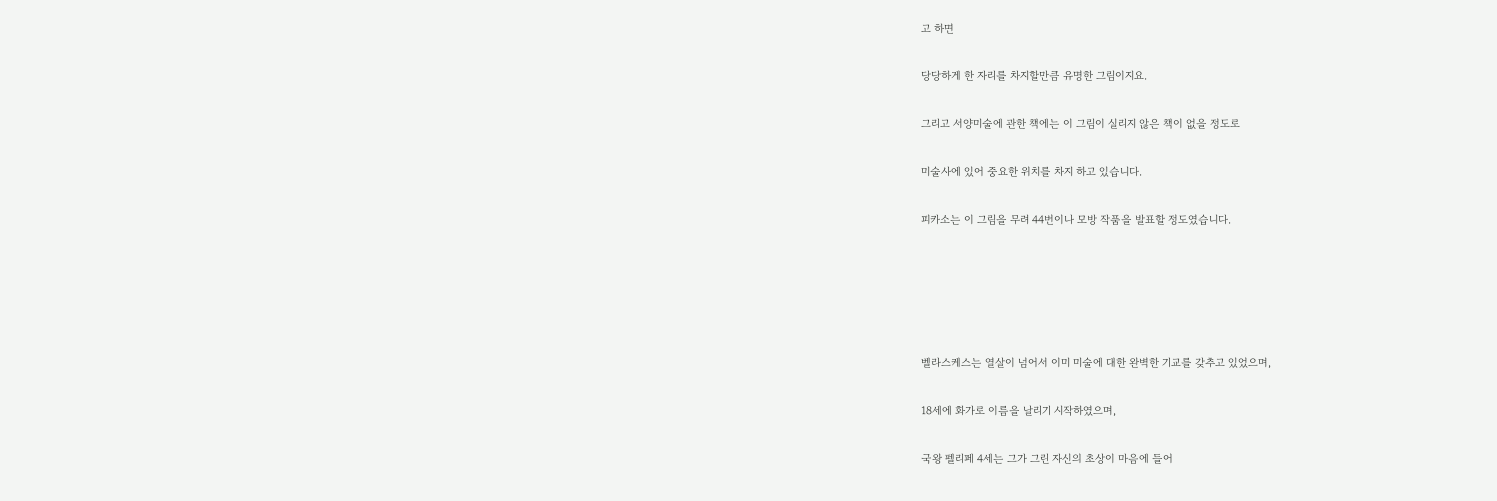고 하면

당당하게 한 자리를 차지할만큼 유명한 그림이지요.

그리고 서양미술에 관한 책에는 이 그림이 실리지 않은 책이 없을 정도로

미술사에 있어 중요한 위치를 차지 하고 있습니다.

피카소는 이 그림을 무려 44번이나 모방 작품을 발표할 정도였습니다.





벨라스케스는 열살이 넘어서 이미 미술에 대한 완벽한 기교를 갖추고 있었으며,

18세에 화가로 이름을 날리기 시작하였으며,

국왕 펠리페 4세는 그가 그린 자신의 초상이 마음에 들어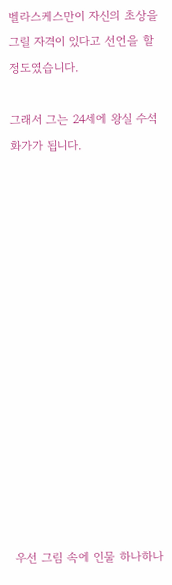벨라스케스만이 자신의 초상을 그릴 자격이 있다고 선언을 할 정도였습니다.

그래서 그는 24세에 왕실 수석화가가 됩니다.















우선 그림 속에 인물 하나하나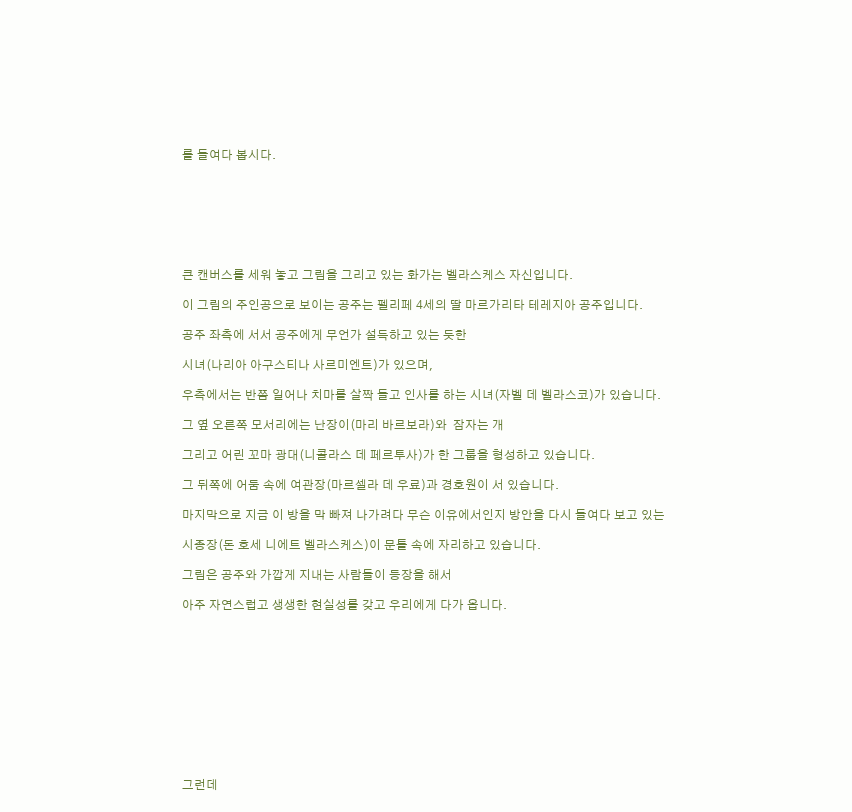를 들여다 봅시다.







큰 캔버스를 세워 놓고 그림을 그리고 있는 화가는 벨라스케스 자신입니다.

이 그림의 주인공으로 보이는 공주는 펠리페 4세의 딸 마르가리타 테레지아 공주입니다.

공주 좌측에 서서 공주에게 무언가 설득하고 있는 듯한

시녀(나리아 아구스티나 사르미엔트)가 있으며,

우측에서는 반쯤 일어나 치마를 살짝 들고 인사를 하는 시녀(자벨 데 벨라스코)가 있습니다.

그 옆 오른쪽 모서리에는 난장이(마리 바르보라)와  잠자는 개

그리고 어린 꼬마 광대(니콜라스 데 페르투사)가 한 그룹을 형성하고 있습니다.

그 뒤쪽에 어둠 속에 여관장(마르셀라 데 우료)과 경호원이 서 있습니다.

마지막으로 지금 이 방을 막 빠져 나가려다 무슨 이유에서인지 방안을 다시 들여다 보고 있는

시종장(돈 호세 니에트 벨라스케스)이 문틀 속에 자리하고 있습니다.

그림은 공주와 가깝게 지내는 사람들이 등장을 해서

아주 자연스럽고 생생한 현실성를 갖고 우리에게 다가 옵니다.











그런데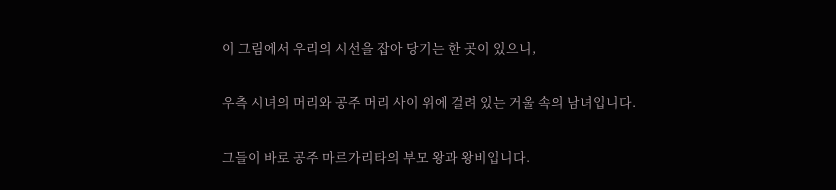이 그림에서 우리의 시선을 잡아 당기는 한 곳이 있으니,

우측 시녀의 머리와 공주 머리 사이 위에 걸려 있는 거울 속의 남녀입니다.

그들이 바로 공주 마르가리타의 부모 왕과 왕비입니다.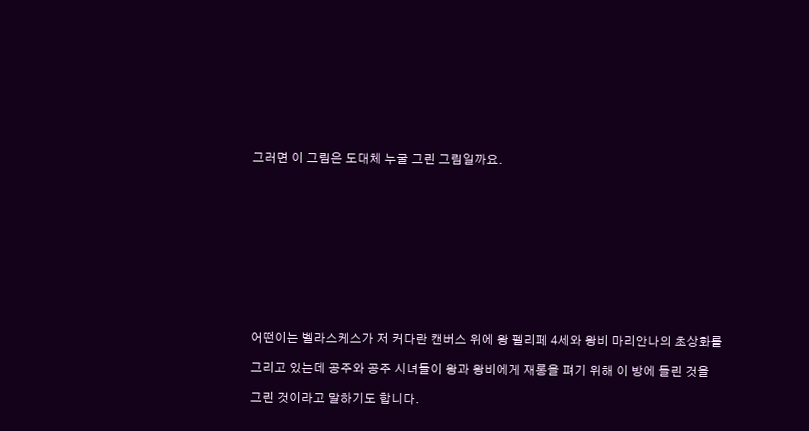그러면 이 그림은 도대체 누굴 그린 그림일까요.











어떤이는 벨라스케스가 저 커다란 캔버스 위에 왕 펠리페 4세와 왕비 마리안나의 초상화를

그리고 있는데 공주와 공주 시녀들이 왕과 왕비에게 재롱을 펴기 위해 이 방에 들린 것을

그린 것이라고 말하기도 합니다.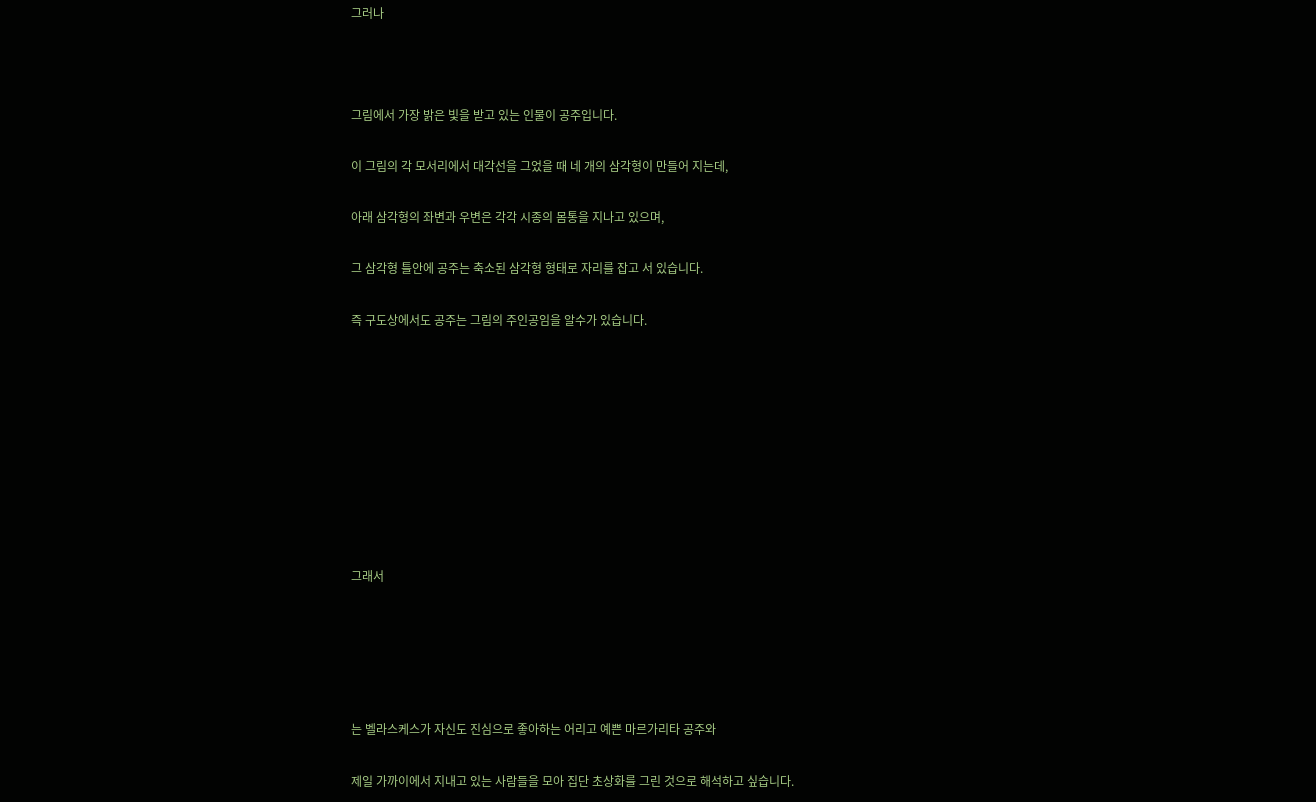그러나



그림에서 가장 밝은 빛을 받고 있는 인물이 공주입니다.

이 그림의 각 모서리에서 대각선을 그었을 때 네 개의 삼각형이 만들어 지는데,

아래 삼각형의 좌변과 우변은 각각 시종의 몸통을 지나고 있으며,

그 삼각형 틀안에 공주는 축소된 삼각형 형태로 자리를 잡고 서 있습니다.

즉 구도상에서도 공주는 그림의 주인공임을 알수가 있습니다.









그래서





는 벨라스케스가 자신도 진심으로 좋아하는 어리고 예쁜 마르가리타 공주와

제일 가까이에서 지내고 있는 사람들을 모아 집단 초상화를 그린 것으로 해석하고 싶습니다.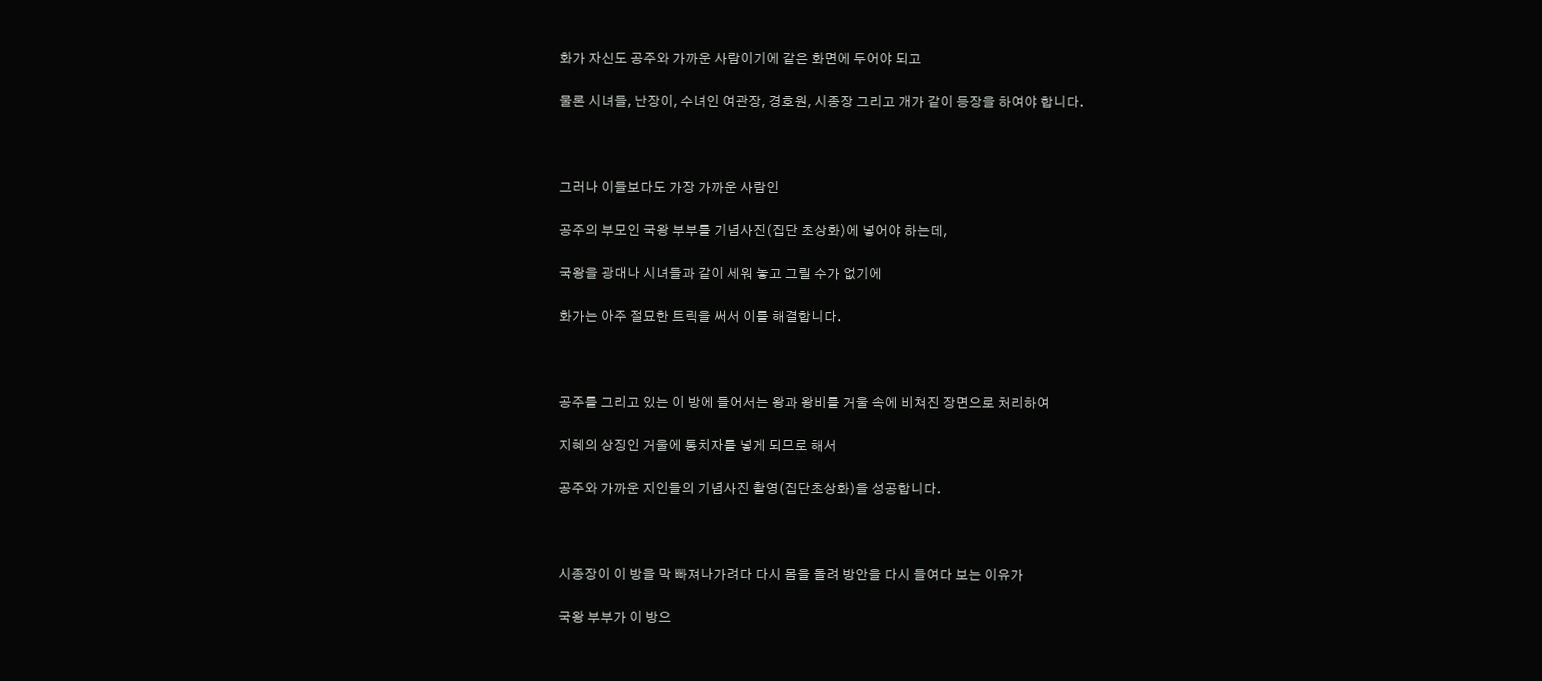화가 자신도 공주와 가까운 사람이기에 같은 화면에 두어야 되고

물론 시녀들, 난장이, 수녀인 여관장, 경호원, 시종장 그리고 개가 같이 등장을 하여야 합니다.



그러나 이들보다도 가장 가까운 사람인

공주의 부모인 국왕 부부를 기념사진(집단 초상화)에 넣어야 하는데,

국왕을 광대나 시녀들과 같이 세워 놓고 그릴 수가 없기에

화가는 아주 절묘한 트릭을 써서 이를 해결합니다.



공주를 그리고 있는 이 방에 들어서는 왕과 왕비를 거울 속에 비쳐진 장면으로 처리하여

지혜의 상징인 거울에 통치자를 넣게 되므로 해서

공주와 가까운 지인들의 기념사진 촬영(집단초상화)을 성공합니다.



시종장이 이 방을 막 빠져나가려다 다시 몸을 돌려 방안을 다시 들여다 보는 이유가

국왕 부부가 이 방으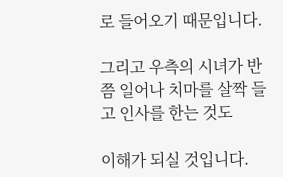로 들어오기 때문입니다.

그리고 우측의 시녀가 반쯤 일어나 치마를 살짝 들고 인사를 한는 것도

이해가 되실 것입니다.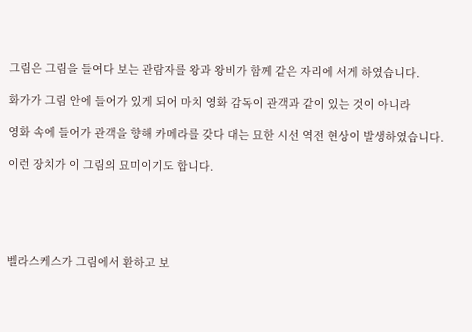그림은 그림을 들여다 보는 관람자를 왕과 왕비가 함께 같은 자리에 서게 하였습니다.

화가가 그림 안에 들어가 있게 되어 마치 영화 감독이 관객과 같이 있는 것이 아니라

영화 속에 들어가 관객을 향해 카메라를 갖다 대는 묘한 시선 역전 현상이 발생하였습니다.

이런 장치가 이 그림의 묘미이기도 합니다.





벨라스케스가 그림에서 환하고 보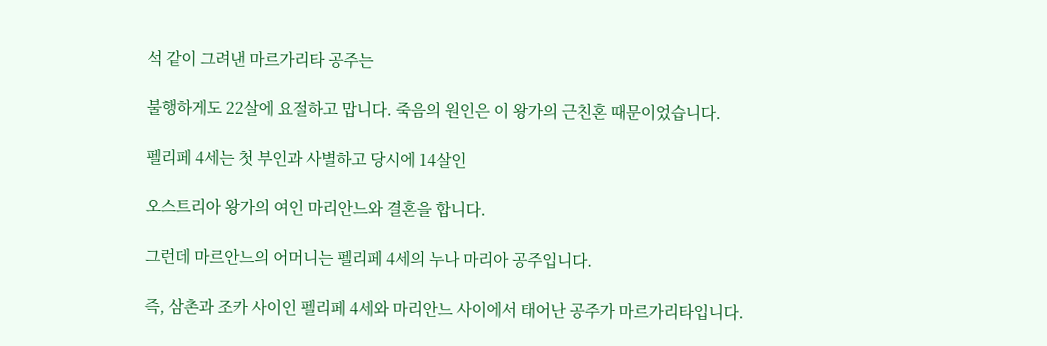석 같이 그려낸 마르가리타 공주는

불행하게도 22살에 요절하고 맙니다. 죽음의 원인은 이 왕가의 근친혼 때문이었습니다.

펠리페 4세는 첫 부인과 사별하고 당시에 14살인

오스트리아 왕가의 여인 마리안느와 결혼을 합니다.

그런데 마르안느의 어머니는 펠리페 4세의 누나 마리아 공주입니다.

즉, 삼촌과 조카 사이인 펠리페 4세와 마리안느 사이에서 태어난 공주가 마르가리타입니다.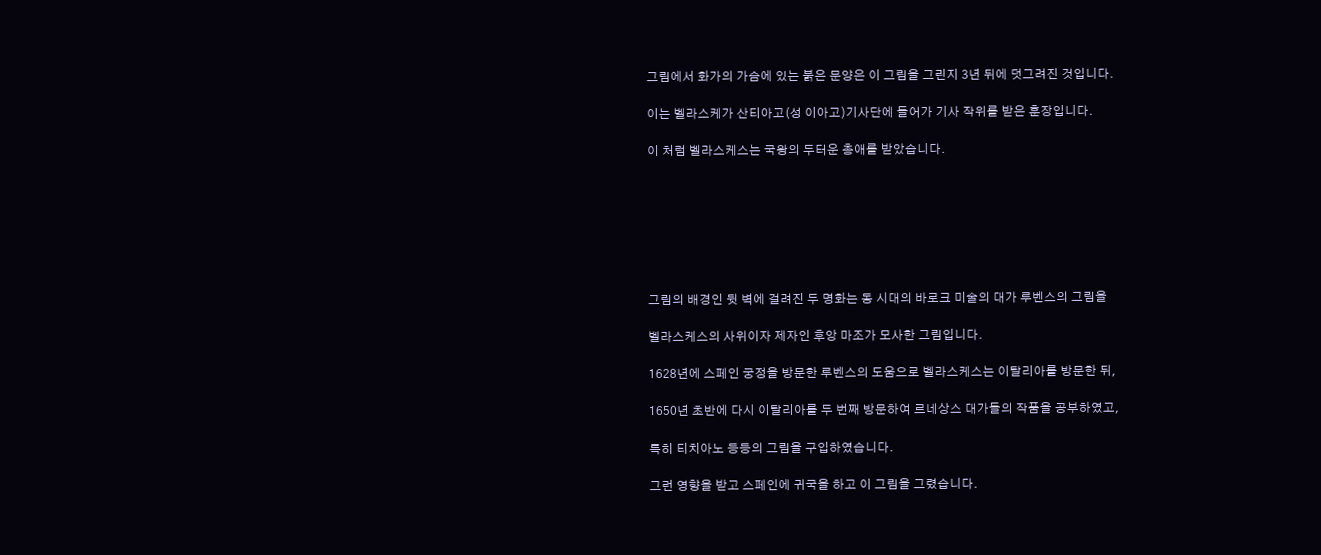그림에서 화가의 가슴에 있는 붉은 문양은 이 그림을 그린지 3년 뒤에 덧그려진 것입니다.

이는 벨라스케가 산티아고(성 이아고)기사단에 들어가 기사 작위를 받은 훈장입니다.

이 처럼 벨라스케스는 국왕의 두터운 총애를 받았습니다.







그림의 배경인 뒷 벽에 걸려진 두 명화는 동 시대의 바로크 미술의 대가 루벤스의 그림을

벨라스케스의 사위이자 제자인 후앙 마조가 모사한 그림입니다.

1628년에 스페인 궁정을 방문한 루벤스의 도움으로 벨라스케스는 이탈리아를 방문한 뒤,

1650년 초반에 다시 이탈리아를 두 번째 방문하여 르네상스 대가들의 작품을 공부하였고,

특히 티치아노 등등의 그림을 구입하였습니다.

그런 영향을 받고 스페인에 귀국을 하고 이 그림을 그렸습니다.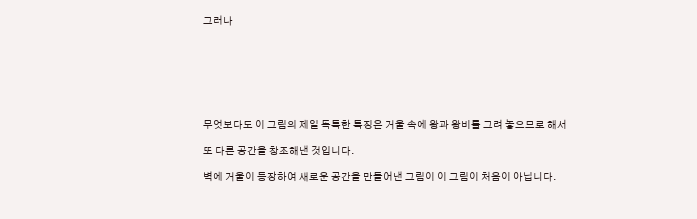그러나







무엇보다도 이 그림의 제일 독특한 특징은 거울 속에 왕과 왕비를 그려 놓으므로 해서

또 다른 공간을 창조해낸 것입니다.

벽에 거울이 등장하여 새로운 공간을 만들어낸 그림이 이 그림이 처음이 아닙니다.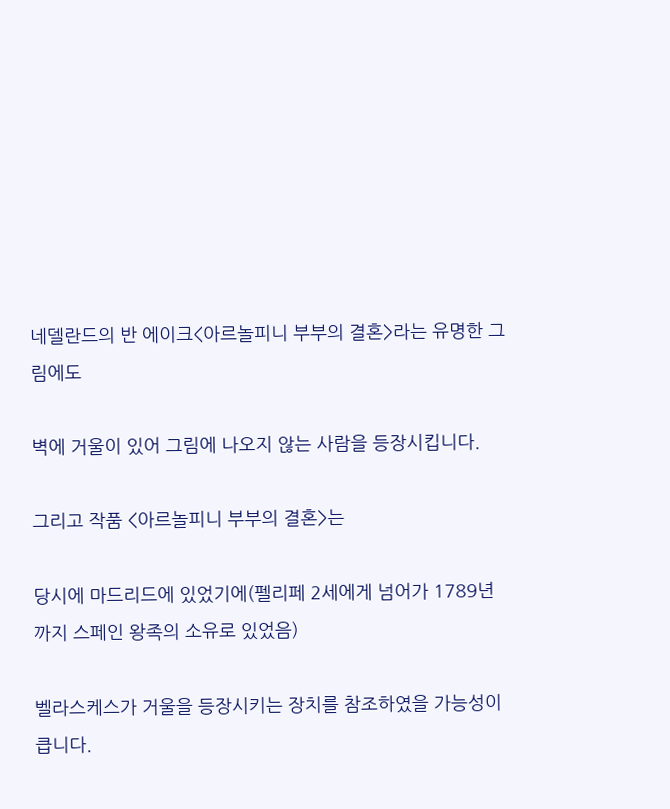네델란드의 반 에이크<아르놀피니 부부의 결혼>라는 유명한 그림에도

벽에 거울이 있어 그림에 나오지 않는 사람을 등장시킵니다.

그리고 작품 <아르놀피니 부부의 결혼>는

당시에 마드리드에 있었기에(펠리페 2세에게 넘어가 1789년까지 스페인 왕족의 소유로 있었음)

벨라스케스가 거울을 등장시키는 장치를 참조하였을 가능성이 큽니다.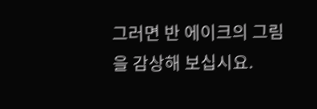그러면 반 에이크의 그림을 감상해 보십시요.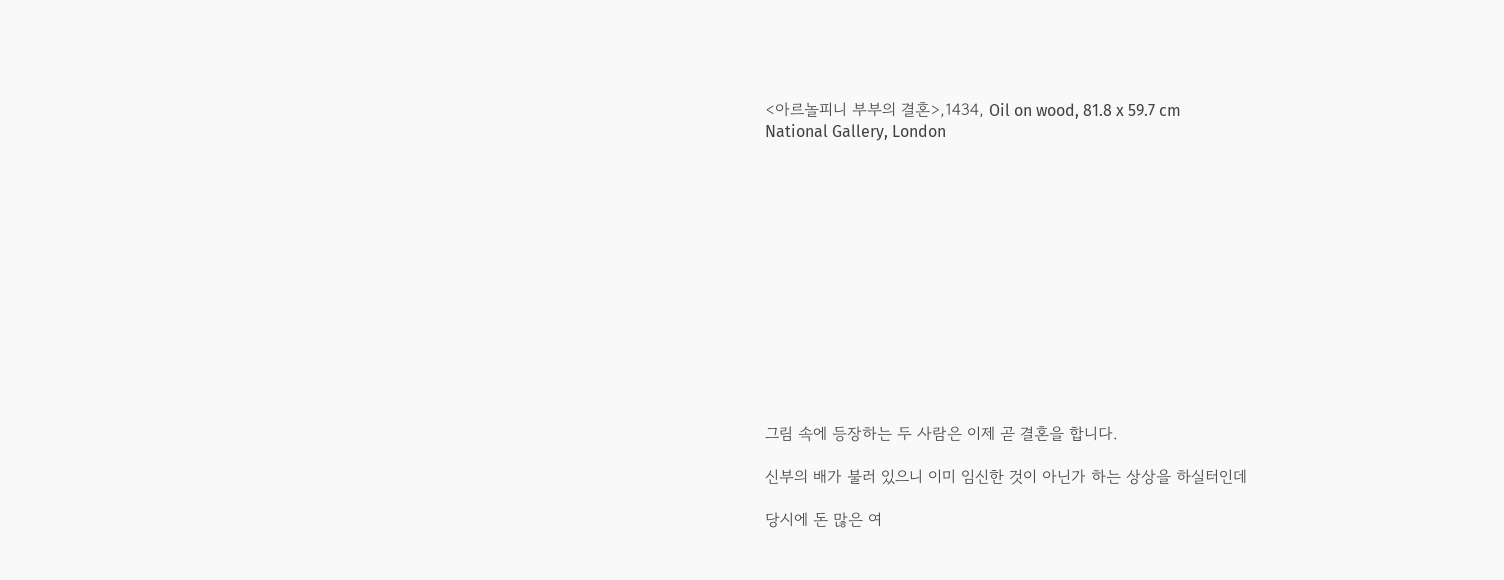<아르놀피니 부부의 결혼>,1434, Oil on wood, 81.8 x 59.7 cm
National Gallery, London













그림 속에 등장하는 두 사람은 이제 곧 결혼을 합니다.

신부의 배가 불러 있으니 이미 임신한 것이 아닌가 하는 상상을 하실터인데

당시에 돈 많은 여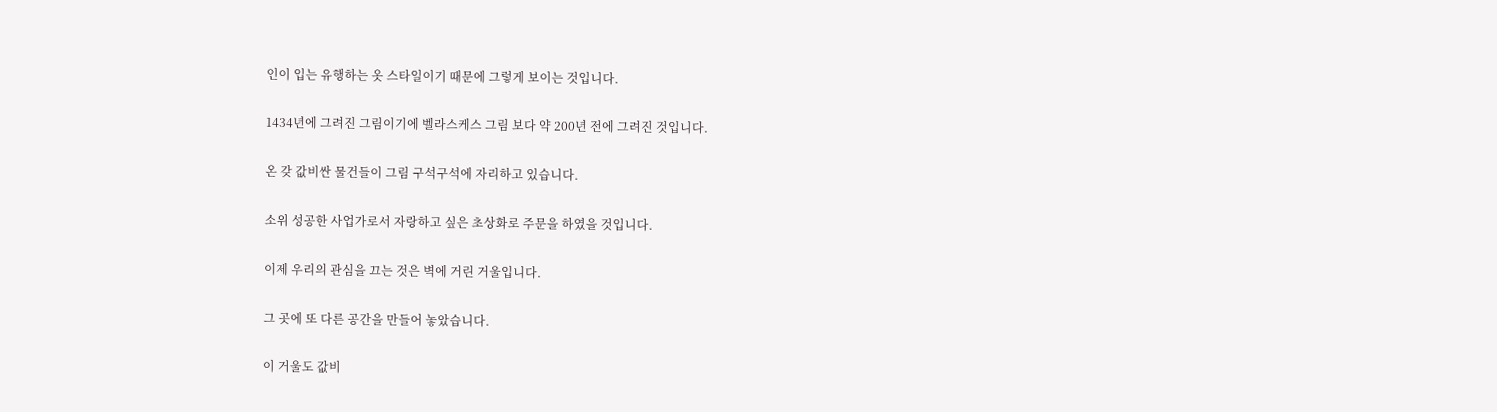인이 입는 유행하는 옷 스타일이기 때문에 그렇게 보이는 것입니다.

1434년에 그려진 그림이기에 벨라스케스 그림 보다 약 200년 전에 그려진 것입니다.

온 갖 값비싼 물건들이 그림 구석구석에 자리하고 있습니다.

소위 성공한 사업가로서 자랑하고 싶은 초상화로 주문을 하였을 것입니다.

이제 우리의 관심을 끄는 것은 벽에 거린 거울입니다.

그 곳에 또 다른 공간을 만들어 놓았습니다.

이 거울도 값비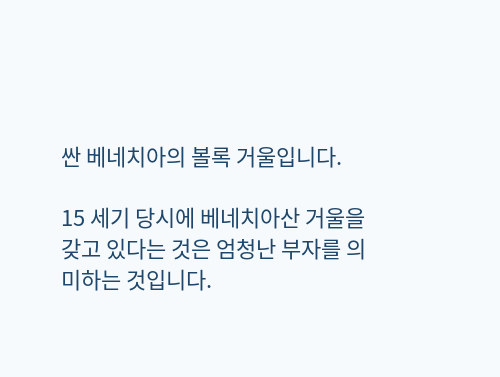싼 베네치아의 볼록 거울입니다.

15 세기 당시에 베네치아산 거울을 갖고 있다는 것은 엄청난 부자를 의미하는 것입니다.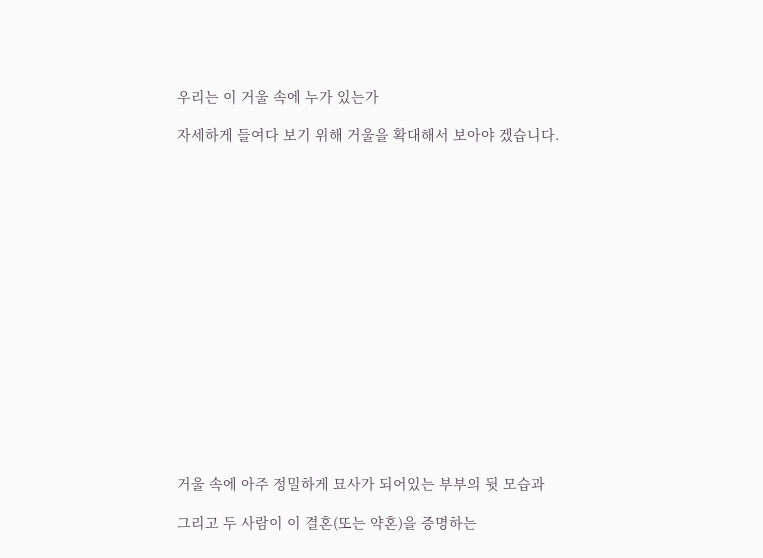우리는 이 거울 속에 누가 있는가

자세하게 들여다 보기 위해 거울을 확대해서 보아야 겠습니다.

















거울 속에 아주 정밀하게 묘사가 되어있는 부부의 뒷 모습과

그리고 두 사람이 이 결혼(또는 약혼)을 증명하는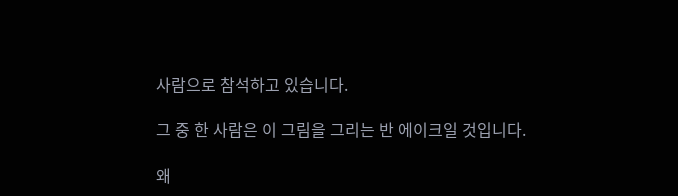사람으로 참석하고 있습니다.

그 중 한 사람은 이 그림을 그리는 반 에이크일 것입니다.

왜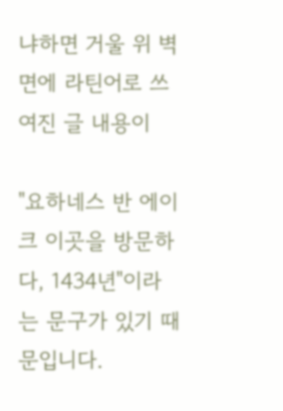냐하면 거울 위 벽면에 라틴어로 쓰여진 글 내용이

"요하네스 반 에이크 이곳을 방문하다, 1434년"이라는 문구가 있기 때문입니다.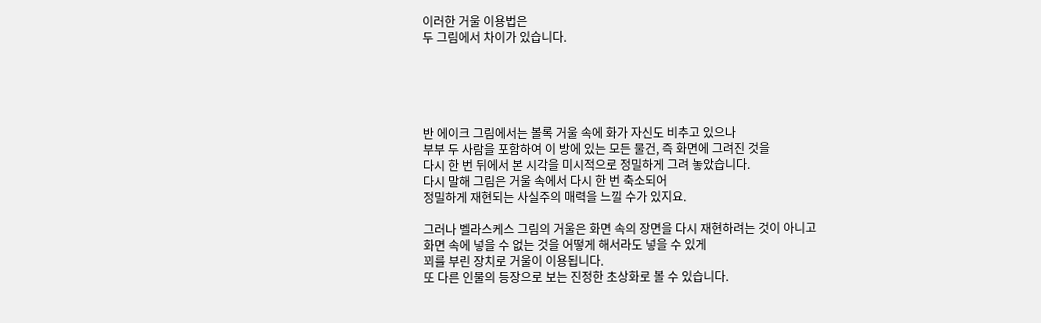이러한 거울 이용법은
두 그림에서 차이가 있습니다.





반 에이크 그림에서는 볼록 거울 속에 화가 자신도 비추고 있으나
부부 두 사람을 포함하여 이 방에 있는 모든 물건, 즉 화면에 그려진 것을
다시 한 번 뒤에서 본 시각을 미시적으로 정밀하게 그려 놓았습니다.
다시 말해 그림은 거울 속에서 다시 한 번 축소되어
정밀하게 재현되는 사실주의 매력을 느낄 수가 있지요.

그러나 벨라스케스 그림의 거울은 화면 속의 장면을 다시 재현하려는 것이 아니고
화면 속에 넣을 수 없는 것을 어떻게 해서라도 넣을 수 있게
꾀를 부린 장치로 거울이 이용됩니다.
또 다른 인물의 등장으로 보는 진정한 초상화로 볼 수 있습니다.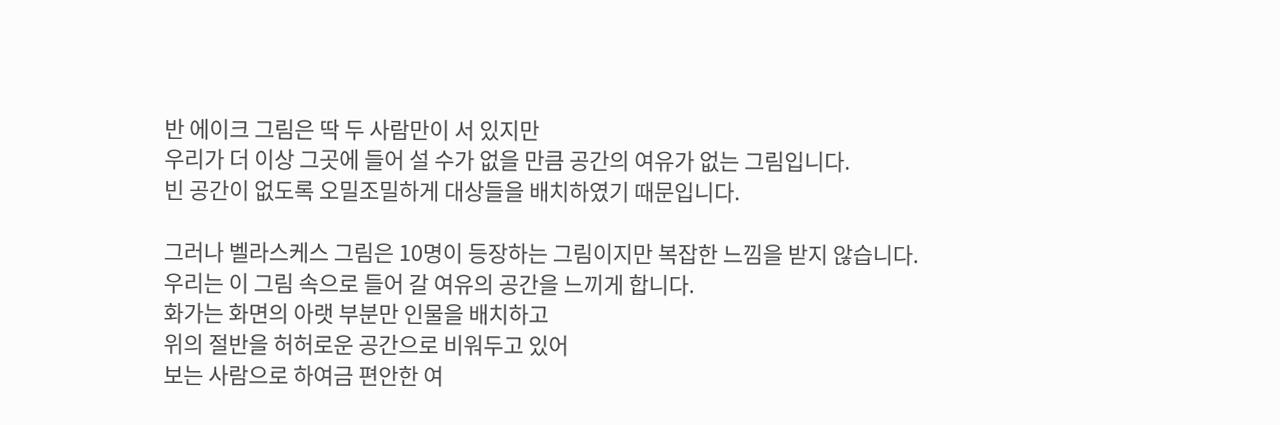반 에이크 그림은 딱 두 사람만이 서 있지만
우리가 더 이상 그곳에 들어 설 수가 없을 만큼 공간의 여유가 없는 그림입니다.
빈 공간이 없도록 오밀조밀하게 대상들을 배치하였기 때문입니다.

그러나 벨라스케스 그림은 10명이 등장하는 그림이지만 복잡한 느낌을 받지 않습니다.
우리는 이 그림 속으로 들어 갈 여유의 공간을 느끼게 합니다.
화가는 화면의 아랫 부분만 인물을 배치하고
위의 절반을 허허로운 공간으로 비워두고 있어
보는 사람으로 하여금 편안한 여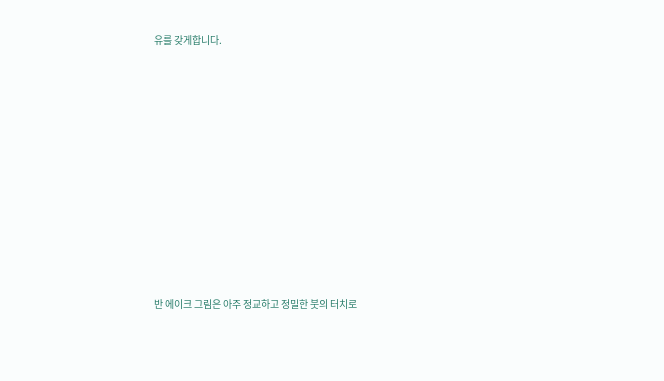유를 갖게합니다.











반 에이크 그림은 아주 정교하고 정밀한 붓의 터치로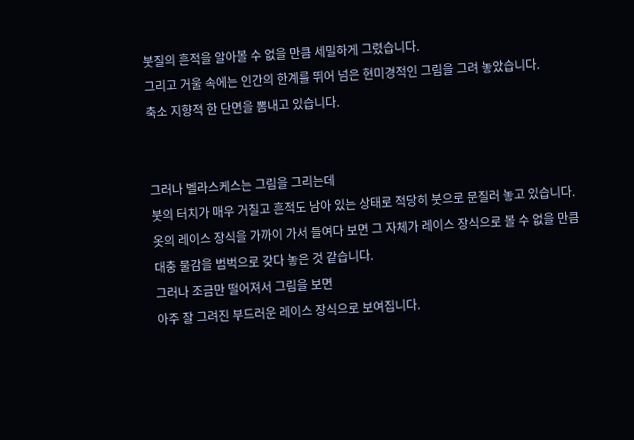붓질의 흔적을 알아볼 수 없을 만큼 세밀하게 그렸습니다.
그리고 거울 속에는 인간의 한계를 뛰어 넘은 현미경적인 그림을 그려 놓았습니다.
축소 지향적 한 단면을 뽐내고 있습니다.


그러나 벨라스케스는 그림을 그리는데
붓의 터치가 매우 거칠고 흔적도 남아 있는 상태로 적당히 붓으로 문질러 놓고 있습니다.
옷의 레이스 장식을 가까이 가서 들여다 보면 그 자체가 레이스 장식으로 볼 수 없을 만큼
대충 물감을 범벅으로 갖다 놓은 것 같습니다.
그러나 조금만 떨어져서 그림을 보면
아주 잘 그려진 부드러운 레이스 장식으로 보여집니다.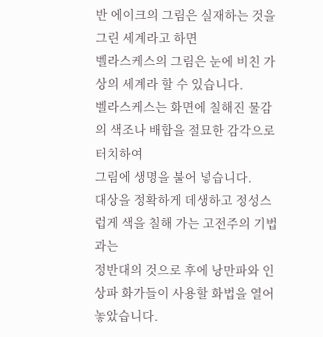반 에이크의 그림은 실재하는 것을 그린 세계라고 하면
벨라스케스의 그림은 눈에 비친 가상의 세계라 할 수 있습니다.
벨라스케스는 화면에 칠해진 물감의 색조나 배합을 절묘한 감각으로 터치하여
그림에 생명을 불어 넣습니다.
대상을 정확하게 데생하고 정성스럽게 색을 칠해 가는 고전주의 기법과는
정반대의 것으로 후에 낭만파와 인상파 화가들이 사용할 화법을 열어 놓았습니다.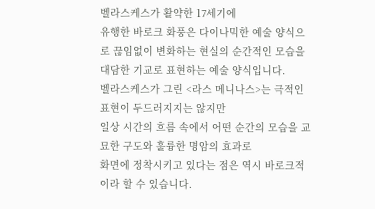벨라스케스가 활약한 17세기에
유행한 바로크 화풍은 다이나믹한 예술 양식으로 끊임없이 변화하는 현실의 순간적인 모습을
대담한 기교로 표현하는 예술 양식입니다.
벨라스케스가 그린 <라스 메니나스>는 극적인 표현이 두드러지지는 않지만
일상 시간의 흐름 속에서 어떤 순간의 모습을 교묘한 구도와 훌륭한 명암의 효과로
화면에 정착시키고 있다는 점은 역시 바로크적이라 할 수 있습니다.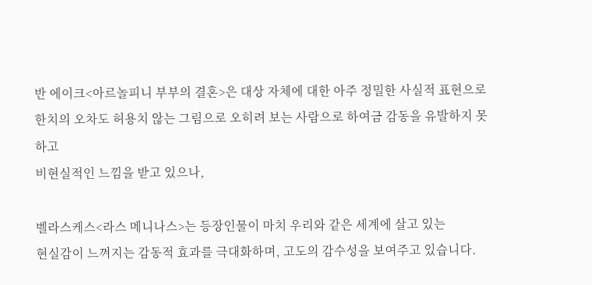반 에이크<아르놀피니 부부의 결혼>은 대상 자체에 대한 아주 정밀한 사실적 표현으로
한치의 오차도 허용치 않는 그림으로 오히려 보는 사람으로 하여금 감동을 유발하지 못하고
비현실적인 느낌을 받고 있으나,

벨라스케스<라스 메니나스>는 등장인물이 마치 우리와 같은 세계에 살고 있는
현실감이 느껴지는 감동적 효과를 극대화하며, 고도의 감수성을 보여주고 있습니다.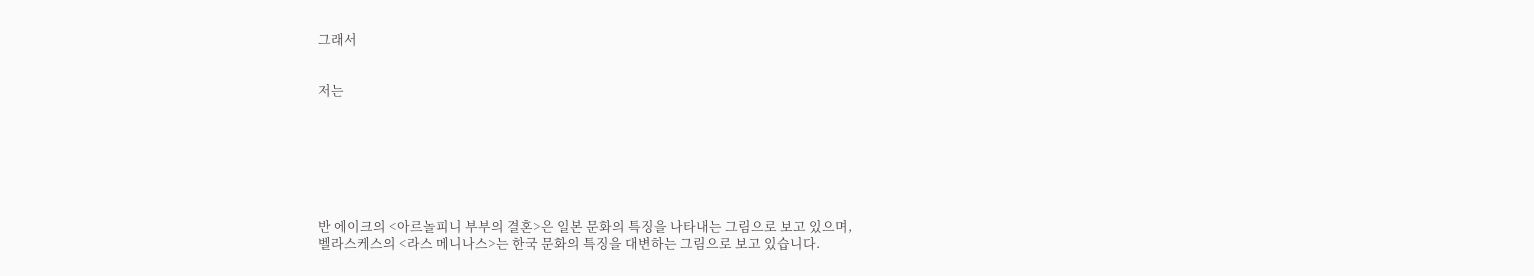그래서


저는







반 에이크의 <아르놀피니 부부의 결혼>은 일본 문화의 특징을 나타내는 그림으로 보고 있으며,
벨라스케스의 <라스 메니나스>는 한국 문화의 특징을 대변하는 그림으로 보고 있습니다.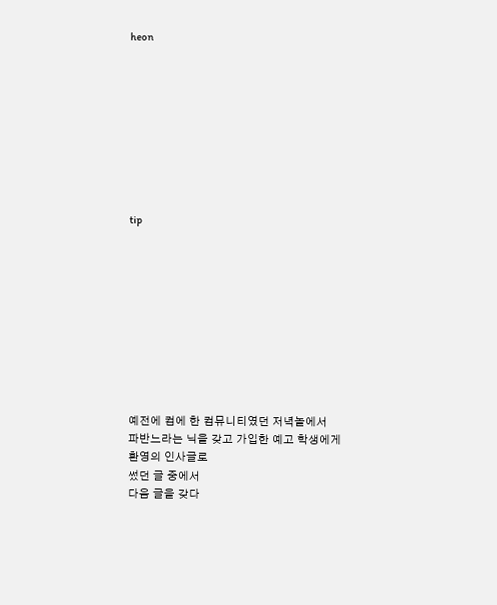heon









tip










예전에 컴에 한 컴뮤니티였던 저녁놀에서
파반느라는 닉을 갖고 가입한 예고 학생에게
환영의 인사글로
썼던 글 중에서
다음 글을 갖다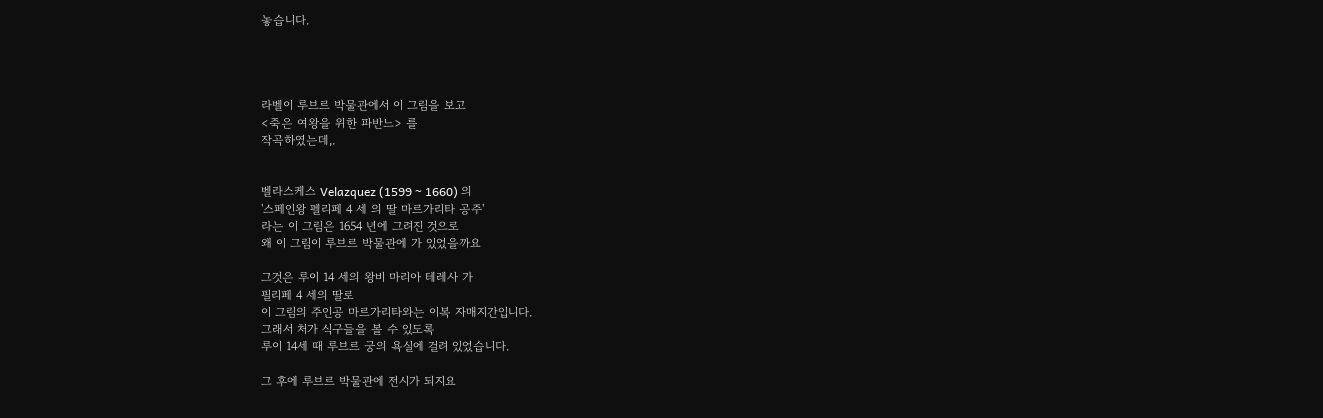놓습니다.




라벨이 루브르 박물관에서 이 그림을 보고
<죽은 여왕을 위한 파반느> 를
작곡하였는데,.


벨라스케스 Velazquez (1599 ~ 1660) 의
'스페인왕 펠리페 4 세 의 딸 마르가리타 공주'
라는 이 그림은 1654 년에 그려진 것으로
왜 이 그림이 루브르 박물관에 가 있었을까요

그것은 루이 14 세의 왕비 마리아 테레사 가
필리페 4 세의 딸로
이 그림의 주인공 마르가리타와는 이복 자매지간입니다.
그래서 처가 식구들을 볼 수 있도록
루이 14세 때 루브르 궁의 욕실에 걸려 있었습니다.

그 후에 루브르 박물관에 전시가 되지요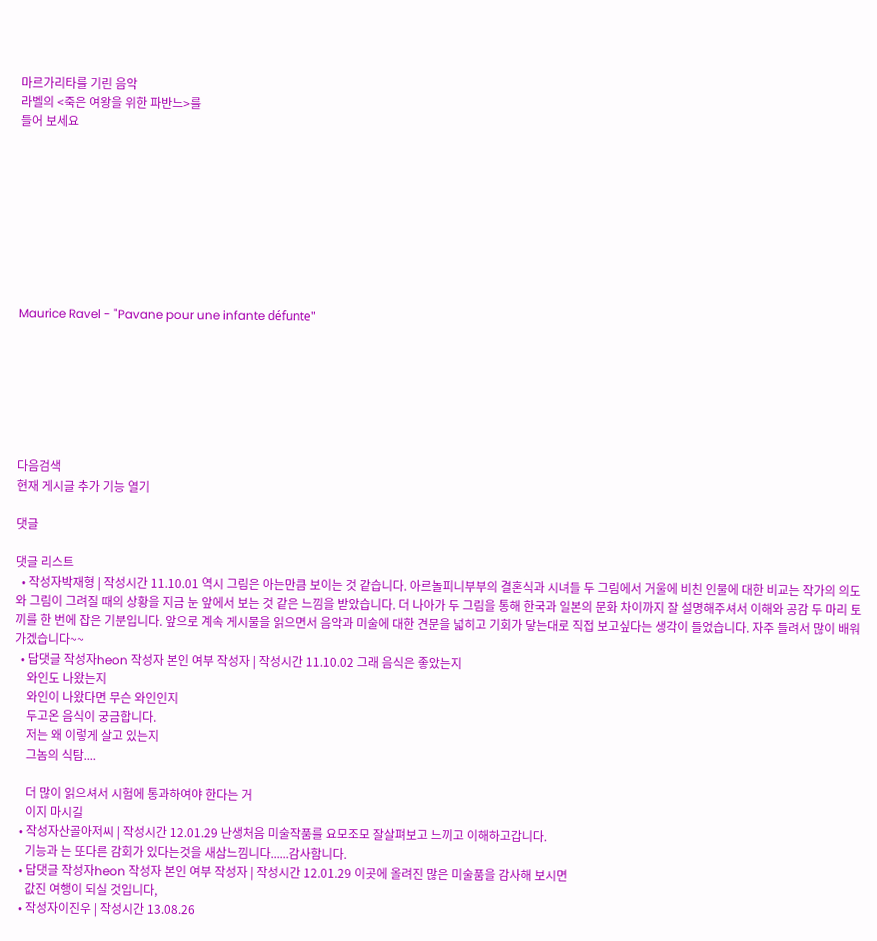마르가리타를 기린 음악
라벨의 <죽은 여왕을 위한 파반느>를
들어 보세요









Maurice Ravel - "Pavane pour une infante défunte"







다음검색
현재 게시글 추가 기능 열기

댓글

댓글 리스트
  • 작성자박재형 | 작성시간 11.10.01 역시 그림은 아는만큼 보이는 것 같습니다. 아르놀피니부부의 결혼식과 시녀들 두 그림에서 거울에 비친 인물에 대한 비교는 작가의 의도와 그림이 그려질 때의 상황을 지금 눈 앞에서 보는 것 같은 느낌을 받았습니다. 더 나아가 두 그림을 통해 한국과 일본의 문화 차이까지 잘 설명해주셔서 이해와 공감 두 마리 토끼를 한 번에 잡은 기분입니다. 앞으로 계속 게시물을 읽으면서 음악과 미술에 대한 견문을 넓히고 기회가 닿는대로 직접 보고싶다는 생각이 들었습니다. 자주 들려서 많이 배워가겠습니다~~
  • 답댓글 작성자heon 작성자 본인 여부 작성자 | 작성시간 11.10.02 그래 음식은 좋았는지
    와인도 나왔는지
    와인이 나왔다면 무슨 와인인지
    두고온 음식이 궁금합니다.
    저는 왜 이렇게 살고 있는지
    그놈의 식탐....

    더 많이 읽으셔서 시험에 통과하여야 한다는 거
    이지 마시길
  • 작성자산골아저씨 | 작성시간 12.01.29 난생처음 미술작품를 요모조모 잘살펴보고 느끼고 이해하고갑니다.
    기능과 는 또다른 감회가 있다는것을 새삼느낌니다......감사함니다.
  • 답댓글 작성자heon 작성자 본인 여부 작성자 | 작성시간 12.01.29 이곳에 올려진 많은 미술품을 감사해 보시면
    값진 여행이 되실 것입니다,
  • 작성자이진우 | 작성시간 13.08.26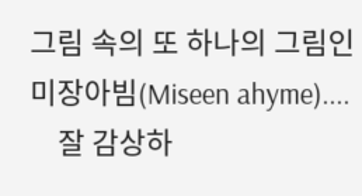그림 속의 또 하나의 그림인 미장아빔(Miseen ahyme)....
    잘 감상하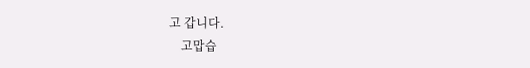고 갑니다.
    고맙습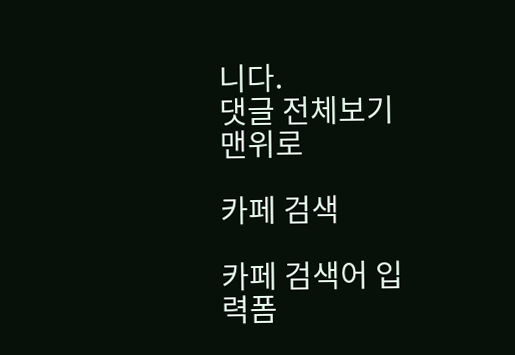니다.
댓글 전체보기
맨위로

카페 검색

카페 검색어 입력폼